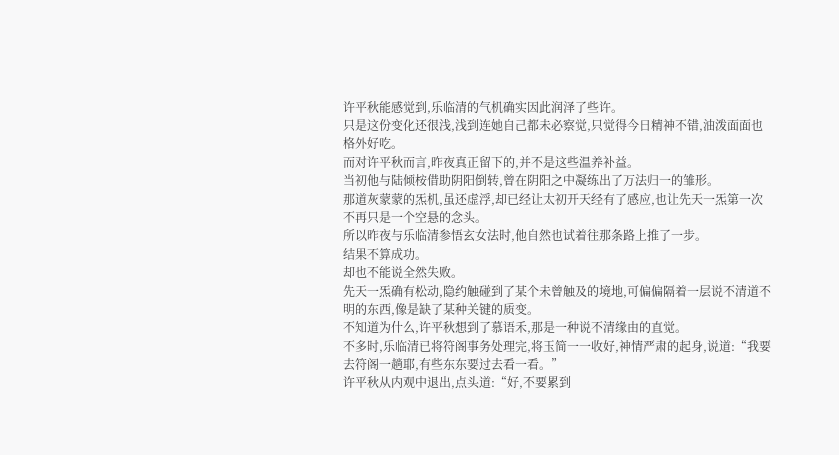许平秋能感觉到,乐临清的气机确实因此润泽了些许。
只是这份变化还很浅,浅到连她自己都未必察觉,只觉得今日精神不错,油泼面面也格外好吃。
而对许平秋而言,昨夜真正留下的,并不是这些温养补益。
当初他与陆倾桉借助阴阳倒转,曾在阴阳之中凝练出了万法归一的雏形。
那道灰蒙蒙的炁机,虽还虚浮,却已经让太初开天经有了感应,也让先天一炁第一次不再只是一个空悬的念头。
所以昨夜与乐临清参悟玄女法时,他自然也试着往那条路上推了一步。
结果不算成功。
却也不能说全然失败。
先天一炁确有松动,隐约触碰到了某个未曾触及的境地,可偏偏隔着一层说不清道不明的东西,像是缺了某种关键的质变。
不知道为什么,许平秋想到了慕语禾,那是一种说不清缘由的直觉。
不多时,乐临清已将符阁事务处理完,将玉简一一收好,神情严肃的起身,说道:“我要去符阁一趟耶,有些东东要过去看一看。”
许平秋从内观中退出,点头道:“好,不要累到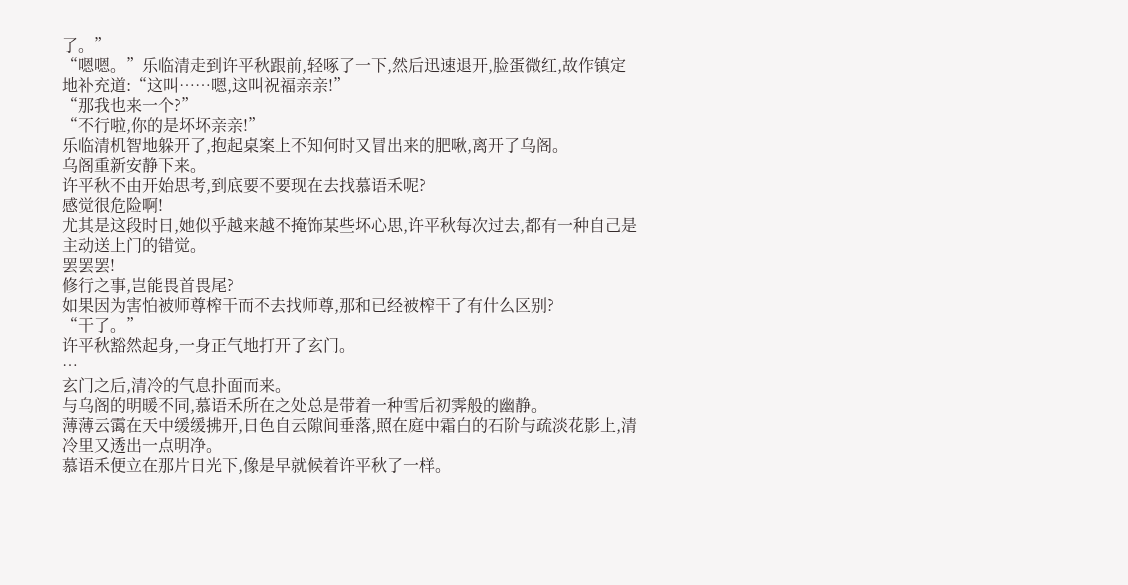了。”
“嗯嗯。”乐临清走到许平秋跟前,轻啄了一下,然后迅速退开,脸蛋微红,故作镇定地补充道:“这叫……嗯,这叫祝福亲亲!”
“那我也来一个?”
“不行啦,你的是坏坏亲亲!”
乐临清机智地躲开了,抱起桌案上不知何时又冒出来的肥啾,离开了乌阁。
乌阁重新安静下来。
许平秋不由开始思考,到底要不要现在去找慕语禾呢?
感觉很危险啊!
尤其是这段时日,她似乎越来越不掩饰某些坏心思,许平秋每次过去,都有一种自己是主动送上门的错觉。
罢罢罢!
修行之事,岂能畏首畏尾?
如果因为害怕被师尊榨干而不去找师尊,那和已经被榨干了有什么区别?
“干了。”
许平秋豁然起身,一身正气地打开了玄门。
…
玄门之后,清冷的气息扑面而来。
与乌阁的明暖不同,慕语禾所在之处总是带着一种雪后初霁般的幽静。
薄薄云霭在天中缓缓拂开,日色自云隙间垂落,照在庭中霜白的石阶与疏淡花影上,清冷里又透出一点明净。
慕语禾便立在那片日光下,像是早就候着许平秋了一样。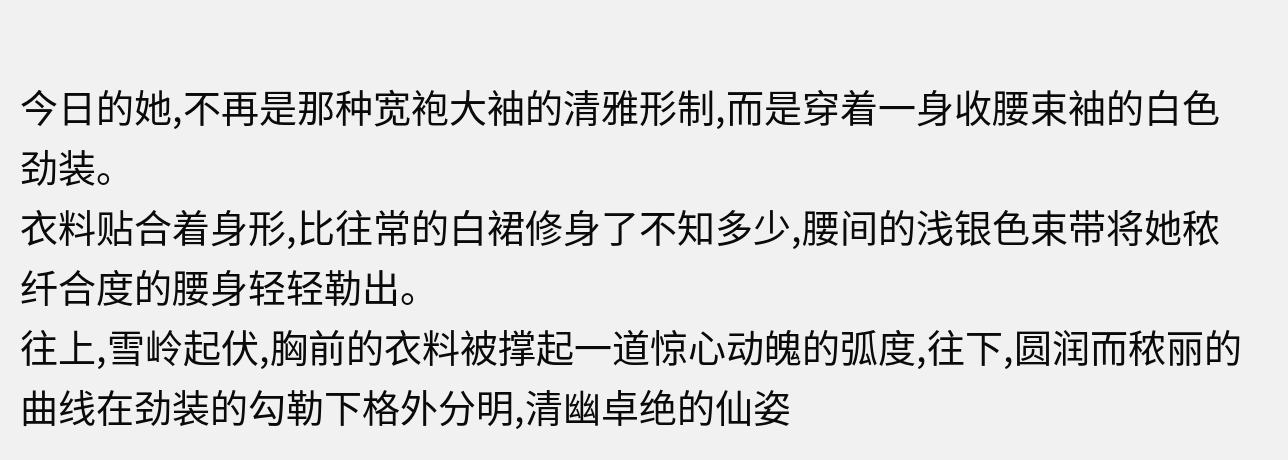今日的她,不再是那种宽袍大袖的清雅形制,而是穿着一身收腰束袖的白色劲装。
衣料贴合着身形,比往常的白裙修身了不知多少,腰间的浅银色束带将她秾纤合度的腰身轻轻勒出。
往上,雪岭起伏,胸前的衣料被撑起一道惊心动魄的弧度,往下,圆润而秾丽的曲线在劲装的勾勒下格外分明,清幽卓绝的仙姿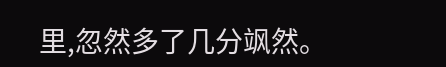里,忽然多了几分飒然。